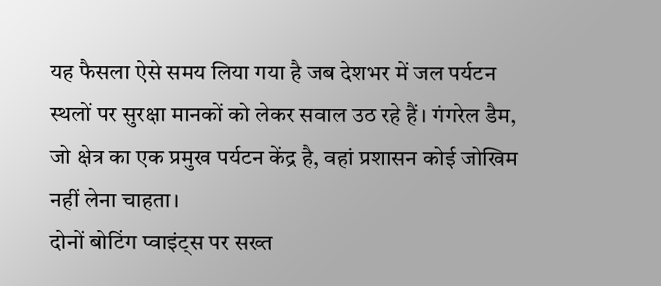यह फैसला ऐसे समय लिया गया है जब देशभर में जल पर्यटन स्थलों पर सुरक्षा मानकों को लेकर सवाल उठ रहे हैं। गंगरेल डैम, जो क्षेत्र का एक प्रमुख पर्यटन केंद्र है, वहां प्रशासन कोई जोखिम नहीं लेना चाहता।
दोनों बोटिंग प्वाइंट्स पर सख्त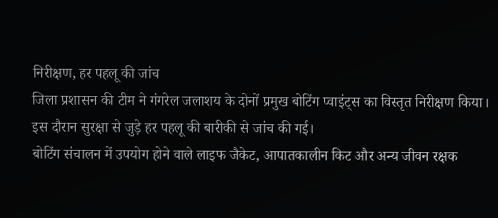निरीक्षण, हर पहलू की जांच
जिला प्रशासन की टीम ने गंगरेल जलाशय के दोनों प्रमुख बोटिंग प्वाइंट्स का विस्तृत निरीक्षण किया। इस दौरान सुरक्षा से जुड़े हर पहलू की बारीकी से जांच की गई।
बोटिंग संचालन में उपयोग होने वाले लाइफ जैकेट, आपातकालीन किट और अन्य जीवन रक्षक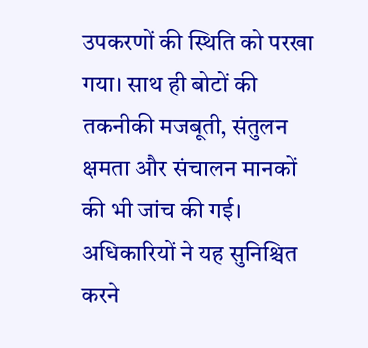उपकरणों की स्थिति को परखा गया। साथ ही बोटों की तकनीकी मजबूती, संतुलन क्षमता और संचालन मानकों की भी जांच की गई।
अधिकारियों ने यह सुनिश्चित करने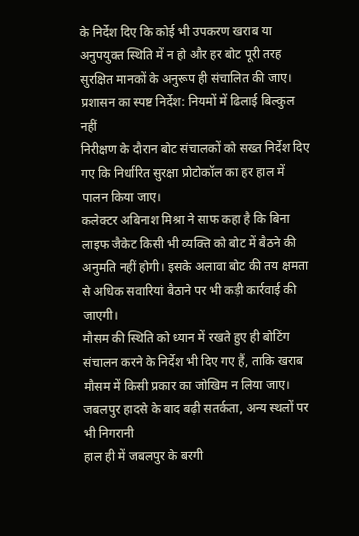के निर्देश दिए कि कोई भी उपकरण खराब या अनुपयुक्त स्थिति में न हो और हर बोट पूरी तरह सुरक्षित मानकों के अनुरूप ही संचालित की जाए।
प्रशासन का स्पष्ट निर्देश: नियमों में ढिलाई बिल्कुल नहीं
निरीक्षण के दौरान बोट संचालकों को सख्त निर्देश दिए गए कि निर्धारित सुरक्षा प्रोटोकॉल का हर हाल में पालन किया जाए।
कलेक्टर अबिनाश मिश्रा ने साफ कहा है कि बिना लाइफ जैकेट किसी भी व्यक्ति को बोट में बैठने की अनुमति नहीं होगी। इसके अलावा बोट की तय क्षमता से अधिक सवारियां बैठाने पर भी कड़ी कार्रवाई की जाएगी।
मौसम की स्थिति को ध्यान में रखते हुए ही बोटिंग संचालन करने के निर्देश भी दिए गए हैं, ताकि खराब मौसम में किसी प्रकार का जोखिम न लिया जाए।
जबलपुर हादसे के बाद बढ़ी सतर्कता, अन्य स्थलों पर भी निगरानी
हाल ही में जबलपुर के बरगी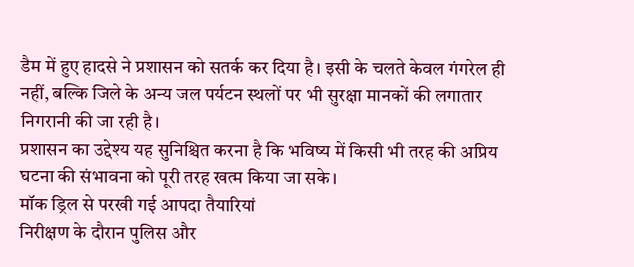डैम में हुए हादसे ने प्रशासन को सतर्क कर दिया है। इसी के चलते केवल गंगरेल ही नहीं, बल्कि जिले के अन्य जल पर्यटन स्थलों पर भी सुरक्षा मानकों की लगातार निगरानी की जा रही है।
प्रशासन का उद्देश्य यह सुनिश्चित करना है कि भविष्य में किसी भी तरह की अप्रिय घटना की संभावना को पूरी तरह खत्म किया जा सके।
मॉक ड्रिल से परखी गई आपदा तैयारियां
निरीक्षण के दौरान पुलिस और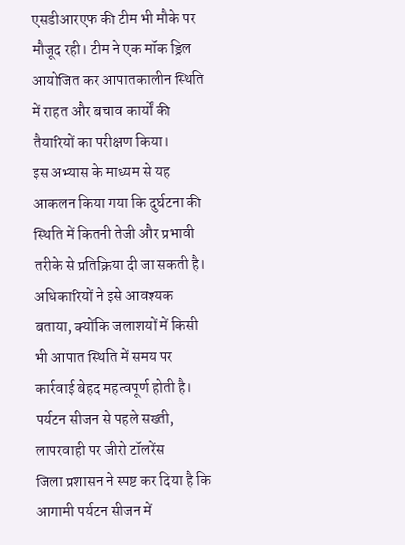एसडीआरएफ की टीम भी मौके पर मौजूद रही। टीम ने एक मॉक ड्रिल आयोजित कर आपातकालीन स्थिति में राहत और बचाव कार्यों की तैयारियों का परीक्षण किया।
इस अभ्यास के माध्यम से यह आकलन किया गया कि दुर्घटना की स्थिति में कितनी तेजी और प्रभावी तरीके से प्रतिक्रिया दी जा सकती है। अधिकारियों ने इसे आवश्यक बताया, क्योंकि जलाशयों में किसी भी आपात स्थिति में समय पर कार्रवाई बेहद महत्वपूर्ण होती है।
पर्यटन सीजन से पहले सख्ती, लापरवाही पर जीरो टॉलरेंस
जिला प्रशासन ने स्पष्ट कर दिया है कि आगामी पर्यटन सीजन में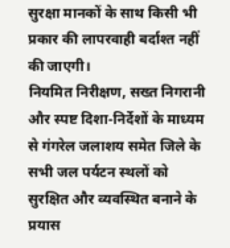सुरक्षा मानकों के साथ किसी भी प्रकार की लापरवाही बर्दाश्त नहीं की जाएगी।
नियमित निरीक्षण, सख्त निगरानी और स्पष्ट दिशा-निर्देशों के माध्यम से गंगरेल जलाशय समेत जिले के सभी जल पर्यटन स्थलों को सुरक्षित और व्यवस्थित बनाने के प्रयास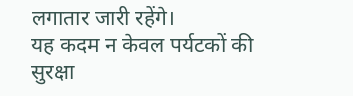लगातार जारी रहेंगे।
यह कदम न केवल पर्यटकों की सुरक्षा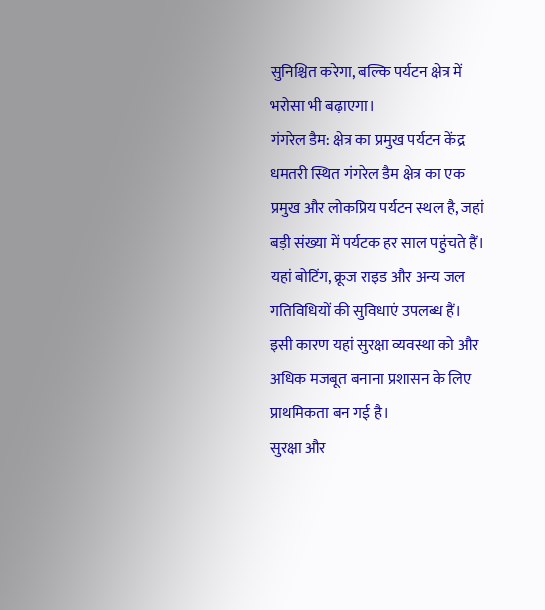सुनिश्चित करेगा, बल्कि पर्यटन क्षेत्र में भरोसा भी बढ़ाएगा।
गंगरेल डैम: क्षेत्र का प्रमुख पर्यटन केंद्र
धमतरी स्थित गंगरेल डैम क्षेत्र का एक प्रमुख और लोकप्रिय पर्यटन स्थल है, जहां बड़ी संख्या में पर्यटक हर साल पहुंचते हैं। यहां बोटिंग, क्रूज राइड और अन्य जल गतिविधियों की सुविधाएं उपलब्ध हैं।
इसी कारण यहां सुरक्षा व्यवस्था को और अधिक मजबूत बनाना प्रशासन के लिए प्राथमिकता बन गई है।
सुरक्षा और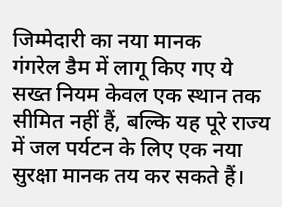जिम्मेदारी का नया मानक
गंगरेल डैम में लागू किए गए ये सख्त नियम केवल एक स्थान तक सीमित नहीं हैं, बल्कि यह पूरे राज्य में जल पर्यटन के लिए एक नया सुरक्षा मानक तय कर सकते हैं।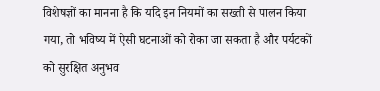विशेषज्ञों का मानना है कि यदि इन नियमों का सख्ती से पालन किया गया, तो भविष्य में ऐसी घटनाओं को रोका जा सकता है और पर्यटकों को सुरक्षित अनुभव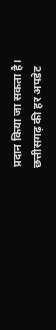प्रदान किया जा सकता है। छत्तीसगढ़ की हर अपडेट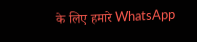के लिए हमारे WhatsApp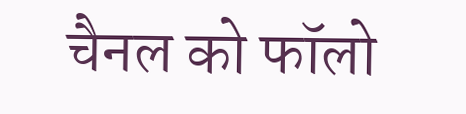चैनल को फॉलो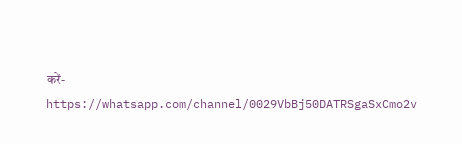करें- https://whatsapp.com/channel/0029VbBj50DATRSgaSxCmo2v